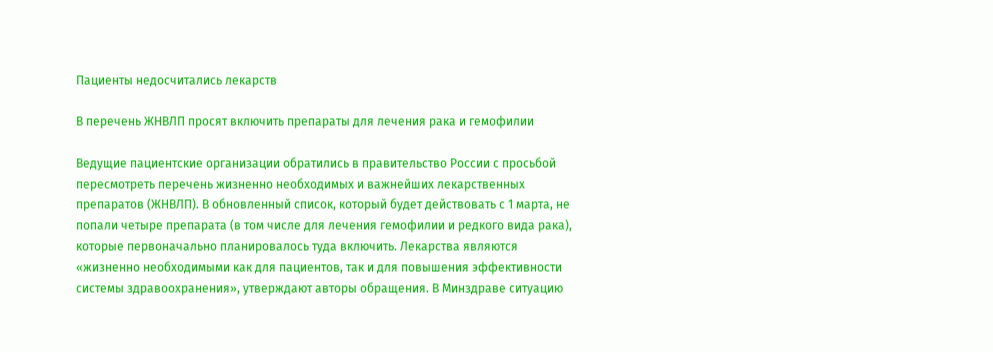Пациенты недосчитались лекарств

В перечень ЖНВЛП просят включить препараты для лечения рака и гемофилии

Ведущие пациентские организации обратились в правительство России с просьбой пересмотреть перечень жизненно необходимых и важнейших лекарственных препаратов (ЖНВЛП). В обновленный список, который будет действовать с 1 марта, не попали четыре препарата (в том числе для лечения гемофилии и редкого вида рака), которые первоначально планировалось туда включить. Лекарства являются «жизненно необходимыми как для пациентов, так и для повышения эффективности системы здравоохранения», утверждают авторы обращения. В Минздраве ситуацию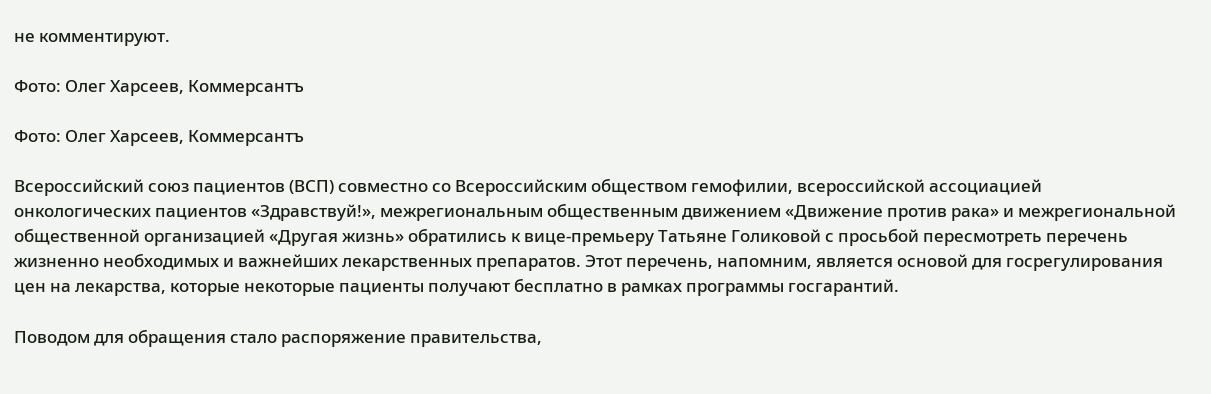не комментируют.

Фото: Олег Харсеев, Коммерсантъ

Фото: Олег Харсеев, Коммерсантъ

Всероссийский союз пациентов (ВСП) совместно со Всероссийским обществом гемофилии, всероссийской ассоциацией онкологических пациентов «Здравствуй!», межрегиональным общественным движением «Движение против рака» и межрегиональной общественной организацией «Другая жизнь» обратились к вице-премьеру Татьяне Голиковой с просьбой пересмотреть перечень жизненно необходимых и важнейших лекарственных препаратов. Этот перечень, напомним, является основой для госрегулирования цен на лекарства, которые некоторые пациенты получают бесплатно в рамках программы госгарантий.

Поводом для обращения стало распоряжение правительства,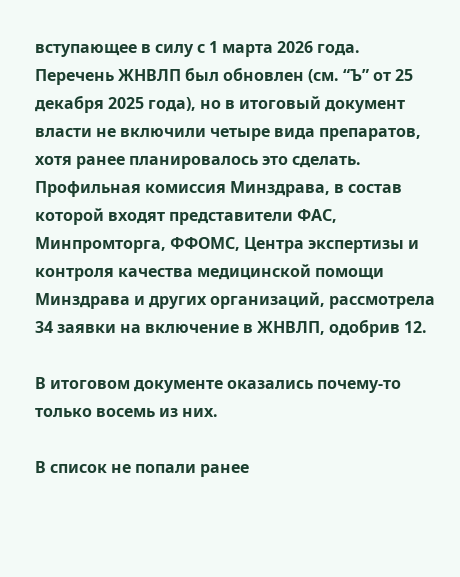вступающее в силу с 1 марта 2026 года. Перечень ЖНВЛП был обновлен (см. “Ъ” от 25 декабря 2025 года), но в итоговый документ власти не включили четыре вида препаратов, хотя ранее планировалось это сделать. Профильная комиссия Минздрава, в состав которой входят представители ФАС, Минпромторга, ФФОМС, Центра экспертизы и контроля качества медицинской помощи Минздрава и других организаций, рассмотрела 34 заявки на включение в ЖНВЛП, одобрив 12.

В итоговом документе оказались почему-то только восемь из них.

В список не попали ранее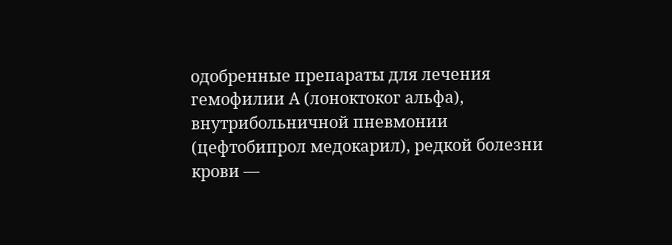одобренные препараты для лечения гемофилии А (лоноктоког альфа), внутрибольничной пневмонии (цефтобипрол медокарил), редкой болезни крови —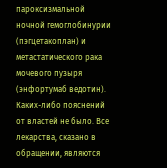пароксизмальной ночной гемоглобинурии (пэгцетакоплан) и метастатического рака мочевого пузыря (энфортумаб ведотин). Каких-либо пояснений от властей не было. Все лекарства, сказано в обращении, являются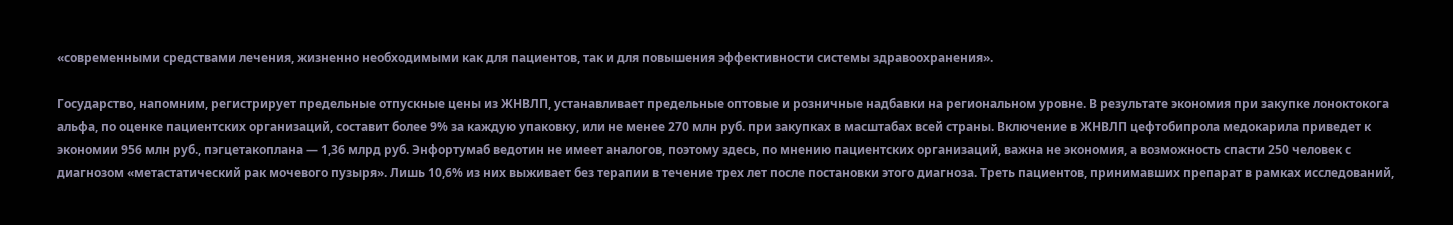«современными средствами лечения, жизненно необходимыми как для пациентов, так и для повышения эффективности системы здравоохранения».

Государство, напомним, регистрирует предельные отпускные цены из ЖНВЛП, устанавливает предельные оптовые и розничные надбавки на региональном уровне. В результате экономия при закупке лоноктокога альфа, по оценке пациентских организаций, составит более 9% за каждую упаковку, или не менее 270 млн руб. при закупках в масштабах всей страны. Включение в ЖНВЛП цефтобипрола медокарила приведет к экономии 956 млн руб., пэгцетакоплана — 1,36 млрд руб. Энфортумаб ведотин не имеет аналогов, поэтому здесь, по мнению пациентских организаций, важна не экономия, а возможность спасти 250 человек с диагнозом «метастатический рак мочевого пузыря». Лишь 10,6% из них выживает без терапии в течение трех лет после постановки этого диагноза. Треть пациентов, принимавших препарат в рамках исследований,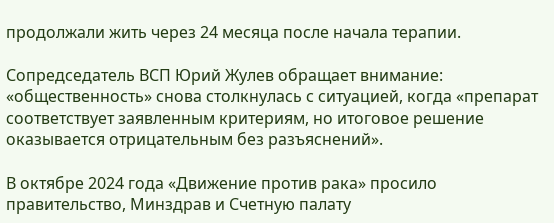продолжали жить через 24 месяца после начала терапии.

Сопредседатель ВСП Юрий Жулев обращает внимание: «общественность» снова столкнулась с ситуацией, когда «препарат соответствует заявленным критериям, но итоговое решение оказывается отрицательным без разъяснений».

В октябре 2024 года «Движение против рака» просило правительство, Минздрав и Счетную палату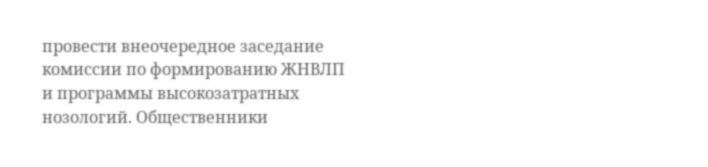провести внеочередное заседание комиссии по формированию ЖНВЛП и программы высокозатратных нозологий. Общественники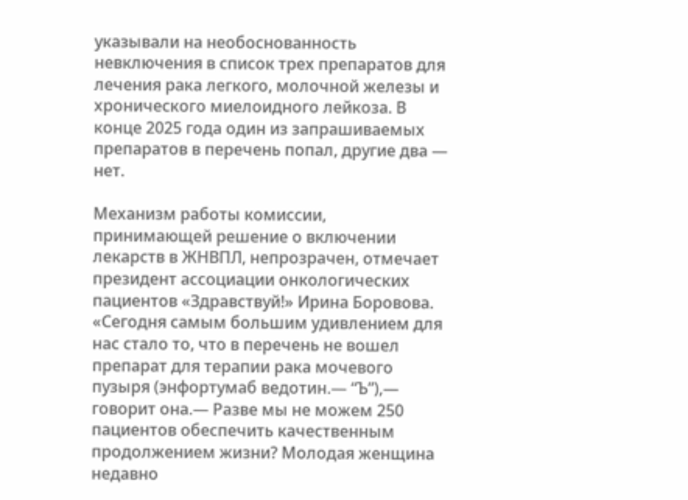указывали на необоснованность невключения в список трех препаратов для лечения рака легкого, молочной железы и хронического миелоидного лейкоза. В конце 2025 года один из запрашиваемых препаратов в перечень попал, другие два — нет.

Механизм работы комиссии, принимающей решение о включении лекарств в ЖНВПЛ, непрозрачен, отмечает президент ассоциации онкологических пациентов «Здравствуй!» Ирина Боровова. «Сегодня самым большим удивлением для нас стало то, что в перечень не вошел препарат для терапии рака мочевого пузыря (энфортумаб ведотин.— “Ъ”),— говорит она.— Разве мы не можем 250 пациентов обеспечить качественным продолжением жизни? Молодая женщина недавно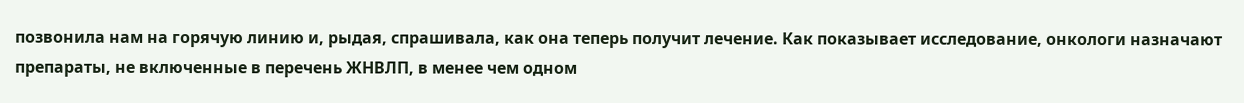позвонила нам на горячую линию и, рыдая, спрашивала, как она теперь получит лечение. Как показывает исследование, онкологи назначают препараты, не включенные в перечень ЖНВЛП, в менее чем одном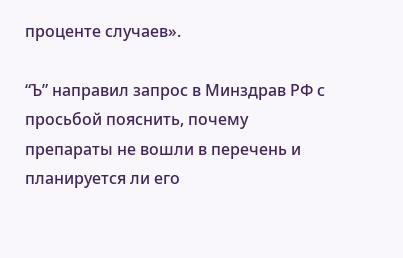проценте случаев».

“Ъ” направил запрос в Минздрав РФ с просьбой пояснить, почему препараты не вошли в перечень и планируется ли его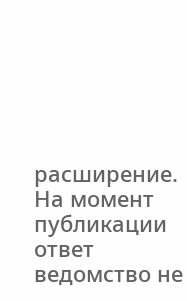расширение. На момент публикации ответ ведомство не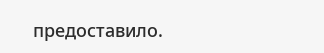предоставило.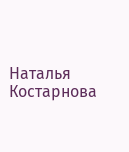Наталья Костарнова